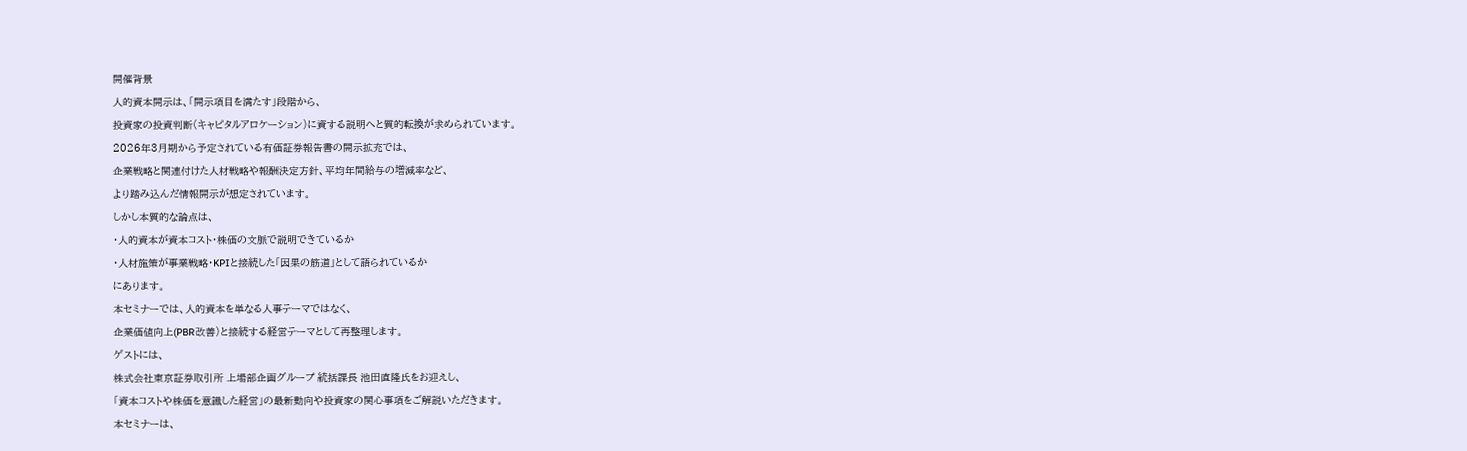開催背景
人的資本開示は、「開示項目を満たす」段階から、
投資家の投資判断(キャピタルアロケーション)に資する説明へと質的転換が求められています。
2026年3月期から予定されている有価証券報告書の開示拡充では、
企業戦略と関連付けた人材戦略や報酬決定方針、平均年間給与の増減率など、
より踏み込んだ情報開示が想定されています。
しかし本質的な論点は、
・人的資本が資本コスト・株価の文脈で説明できているか
・人材施策が事業戦略・KPIと接続した「因果の筋道」として語られているか
にあります。
本セミナーでは、人的資本を単なる人事テーマではなく、
企業価値向上(PBR改善)と接続する経営テーマとして再整理します。
ゲストには、
株式会社東京証券取引所 上場部企画グループ 統括課長 池田直隆氏をお迎えし、
「資本コストや株価を意識した経営」の最新動向や投資家の関心事項をご解説いただきます。
本セミナーは、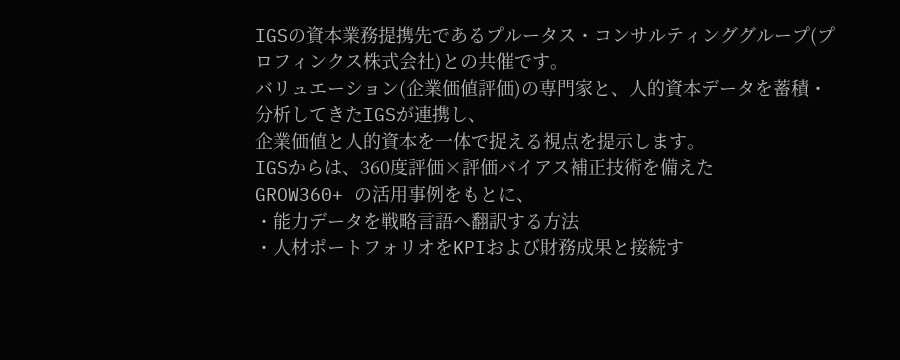IGSの資本業務提携先であるプルータス・コンサルティンググループ(プロフィンクス株式会社)との共催です。
バリュエーション(企業価値評価)の専門家と、人的資本データを蓄積・分析してきたIGSが連携し、
企業価値と人的資本を一体で捉える視点を提示します。
IGSからは、360度評価×評価バイアス補正技術を備えた
GROW360+ の活用事例をもとに、
・能力データを戦略言語へ翻訳する方法
・人材ポートフォリオをKPIおよび財務成果と接続す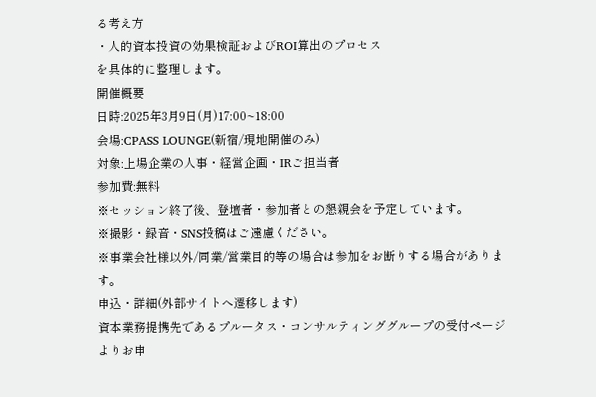る考え方
・人的資本投資の効果検証およびROI算出のプロセス
を具体的に整理します。
開催概要
日時:2025年3月9日(月)17:00~18:00
会場:CPASS LOUNGE(新宿/現地開催のみ)
対象:上場企業の人事・経営企画・IRご担当者
参加費:無料
※セッション終了後、登壇者・参加者との懇親会を予定しています。
※撮影・録音・SNS投稿はご遠慮ください。
※事業会社様以外/同業/営業目的等の場合は参加をお断りする場合があります。
申込・詳細(外部サイトへ遷移します)
資本業務提携先であるプルータス・コンサルティンググループの受付ページよりお申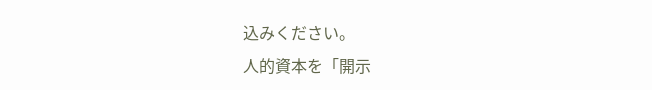込みください。
人的資本を「開示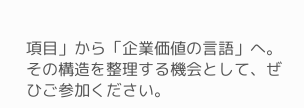項目」から「企業価値の言語」へ。
その構造を整理する機会として、ぜひご参加ください。